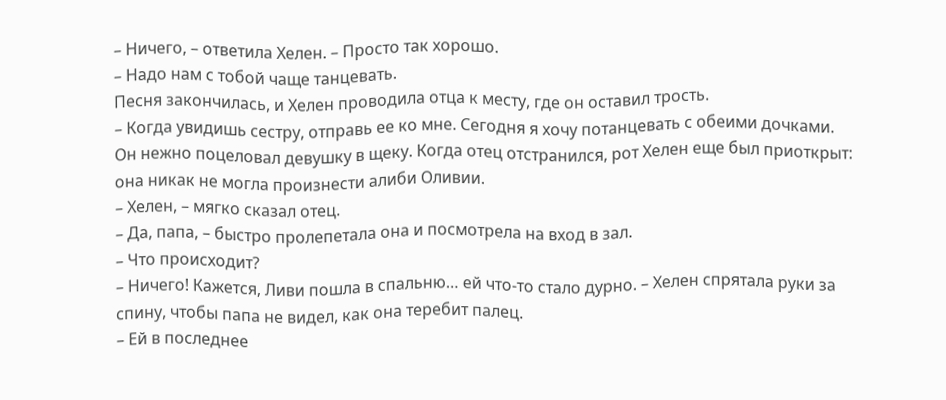– Ничего, – ответила Хелен. – Просто так хорошо.
– Надо нам с тобой чаще танцевать.
Песня закончилась, и Хелен проводила отца к месту, где он оставил трость.
– Когда увидишь сестру, отправь ее ко мне. Сегодня я хочу потанцевать с обеими дочками.
Он нежно поцеловал девушку в щеку. Когда отец отстранился, рот Хелен еще был приоткрыт: она никак не могла произнести алиби Оливии.
– Хелен, – мягко сказал отец.
– Да, папа, – быстро пролепетала она и посмотрела на вход в зал.
– Что происходит?
– Ничего! Кажется, Ливи пошла в спальню… ей что-то стало дурно. – Хелен спрятала руки за спину, чтобы папа не видел, как она теребит палец.
– Ей в последнее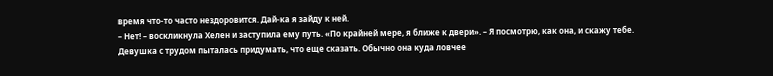время что-то часто нездоровится. Дай-ка я зайду к ней.
– Нет! – воскликнула Хелен и заступила ему путь. «По крайней мере, я ближе к двери». – Я посмотрю, как она, и скажу тебе.
Девушка с трудом пыталась придумать, что еще сказать. Обычно она куда ловчее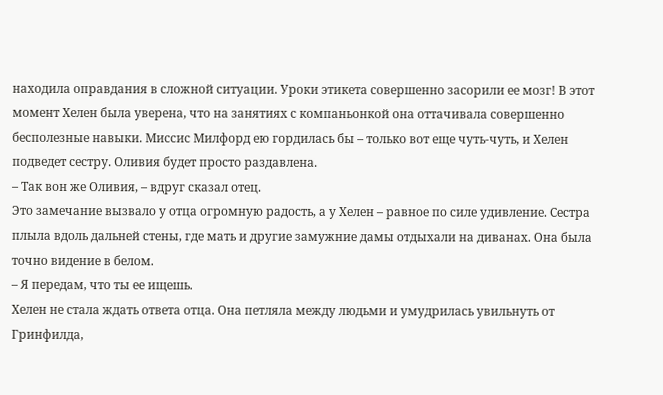находила оправдания в сложной ситуации. Уроки этикета совершенно засорили ее мозг! В этот момент Хелен была уверена, что на занятиях с компаньонкой она оттачивала совершенно бесполезные навыки. Миссис Милфорд ею гордилась бы – только вот еще чуть-чуть, и Хелен подведет сестру. Оливия будет просто раздавлена.
– Так вон же Оливия, – вдруг сказал отец.
Это замечание вызвало у отца огромную радость, а у Хелен – равное по силе удивление. Сестра плыла вдоль дальней стены, где мать и другие замужние дамы отдыхали на диванах. Она была точно видение в белом.
– Я передам, что ты ее ищешь.
Хелен не стала ждать ответа отца. Она петляла между людьми и умудрилась увильнуть от Гринфилда,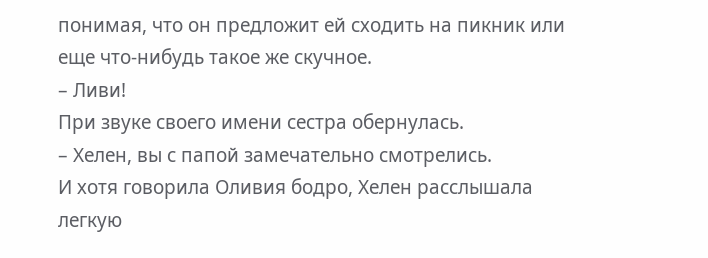понимая, что он предложит ей сходить на пикник или еще что-нибудь такое же скучное.
– Ливи!
При звуке своего имени сестра обернулась.
– Хелен, вы с папой замечательно смотрелись.
И хотя говорила Оливия бодро, Хелен расслышала легкую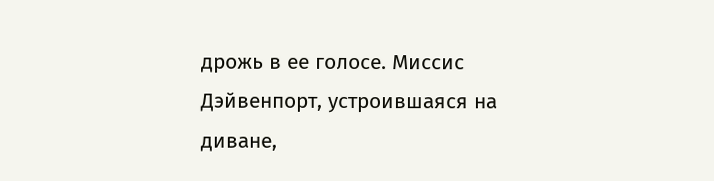дрожь в ее голосе. Миссис Дэйвенпорт, устроившаяся на диване,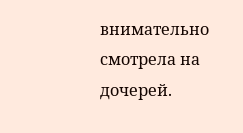внимательно смотрела на дочерей.